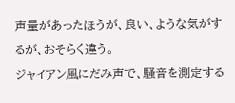声量があったほうが、良い、ような気がするが、おそらく違う。
ジャイアン風にだみ声で、騒音を測定する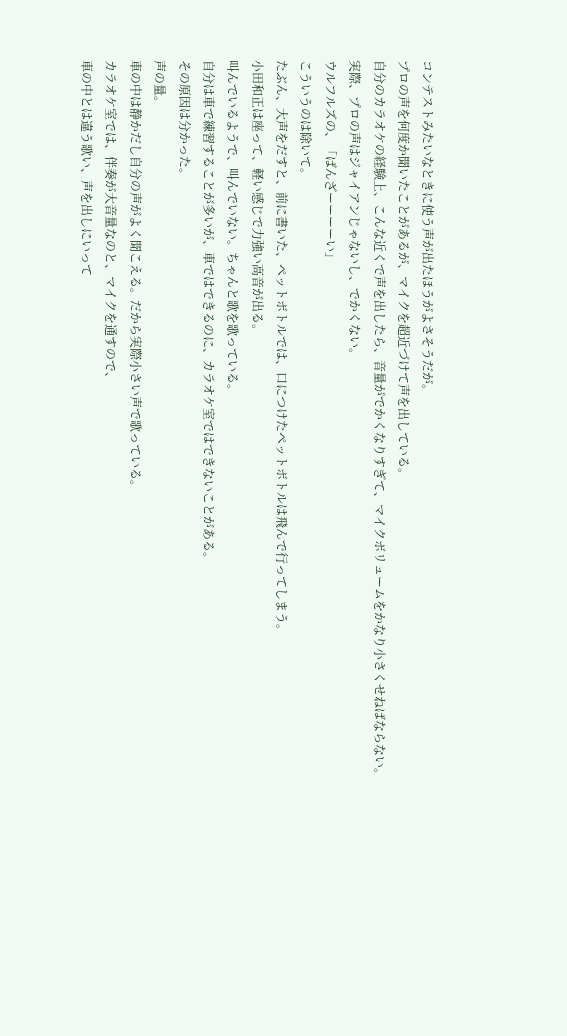コンテストみたいなときに使う声が出たほうがよさそうだが。
プロの声を何度か聞いたことがあるが、マイクを超近づけて声を出している。
自分のカラオケの経験上、こんな近くで声を出したら、音量がでかくなりすぎて、マイクボリュームをかなり小さくせねばならない。
実際、プロの声はジャイアンじゃないし、でかくない。
ウルフルズの、「ばんざーーーーい」
こういうのは除いて。
たぶん、大声をだすと、前に書いた、ペットボトルでは、口につけたペットボトルは飛んで行ってしまう。
小田和正は座って、軽い感じで力強い高音が出る。
叫んでいるようで、叫んでいない。ちゃんと歌を歌っている。
自分は車で練習することが多いが、車ではできるのに、カラオケ室ではできないことがある。
その原因は分かった。
声の量。
車の中は静かだし自分の声がよく聞こえる。だから実際小さい声で歌っている。
カラオケ室では、伴奏が大音量なのと、マイクを通すので、
車の中とは違う歌い、声を出しにいって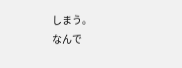しまう。
なんで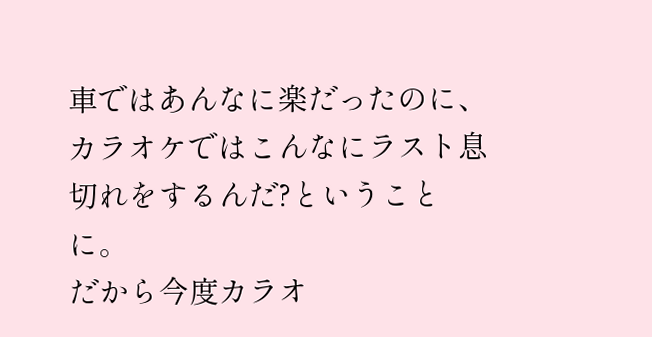車ではあんなに楽だったのに、カラオケではこんなにラスト息切れをするんだ?ということに。
だから今度カラオ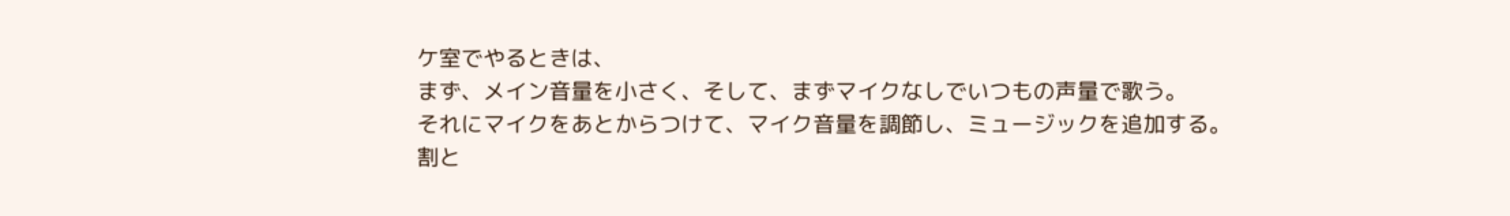ケ室でやるときは、
まず、メイン音量を小さく、そして、まずマイクなしでいつもの声量で歌う。
それにマイクをあとからつけて、マイク音量を調節し、ミュージックを追加する。
割と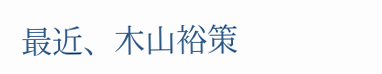最近、木山裕策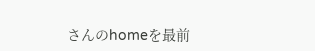さんのhomeを最前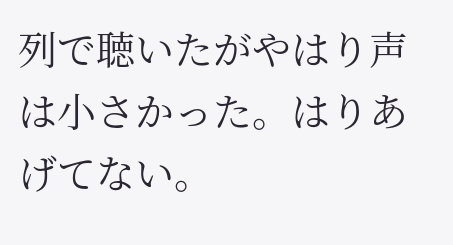列で聴いたがやはり声は小さかった。はりあげてない。